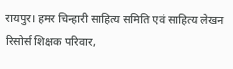रायपुर। हमर चिन्हारी साहित्य समिति एवं साहित्य लेखन रिसोर्स शिक्षक परिवार,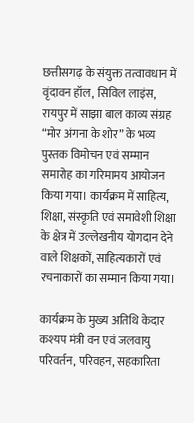छत्तीसगढ़ के संयुक्त तत्वावधान में वृंदावन हॉल, सिविल लाइंस, रायपुर में साझा बाल काव्य संग्रह “मोर अंगना के शोर” के भव्य पुस्तक विमोचन एवं सम्मान समारोह का गरिमामय आयोजन किया गया। कार्यक्रम में साहित्य, शिक्षा, संस्कृति एवं समावेशी शिक्षा के क्षेत्र में उल्लेखनीय योगदान देने वाले शिक्षकों, साहित्यकारों एवं रचनाकारों का सम्मान किया गया।

कार्यक्रम के मुख्य अतिथि केदार कश्यप मंत्री वन एवं जलवायु परिवर्तन, परिवहन, सहकारिता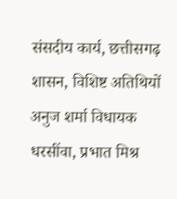संसदीय कार्य, छत्तीसगढ़ शासन, विशिष्ट अतिथियों अनुज शर्मा विधायक धरसींवा, प्रभात मिश्र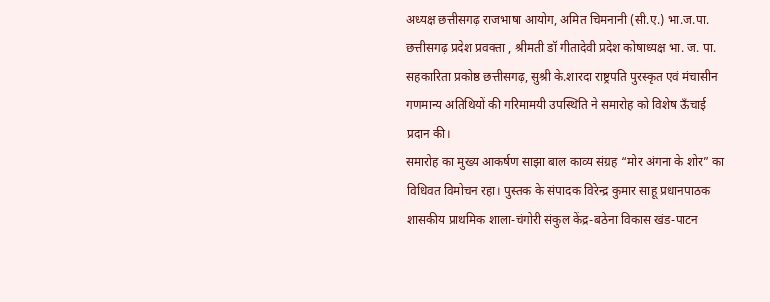अध्यक्ष छत्तीसगढ़ राजभाषा आयोग, अमित चिमनानी (सी.ए.) भा.ज.पा. छत्तीसगढ़ प्रदेश प्रवक्ता , श्रीमती डॉ गीतादेवी प्रदेश कोषाध्यक्ष भा. ज. पा. सहकारिता प्रकोष्ठ छत्तीसगढ़, सुश्री के.शारदा राष्ट्रपति पुरस्कृत एवं मंचासीन गणमान्य अतिथियों की गरिमामयी उपस्थिति ने समारोह को विशेष ऊँचाई प्रदान की।
समारोह का मुख्य आकर्षण साझा बाल काव्य संग्रह “मोर अंगना के शोर” का विधिवत विमोचन रहा। पुस्तक के संपादक विरेन्द्र कुमार साहू प्रधानपाठक शासकीय प्राथमिक शाला-चंगोरी संकुल केंद्र-बठेना विकास खंड-पाटन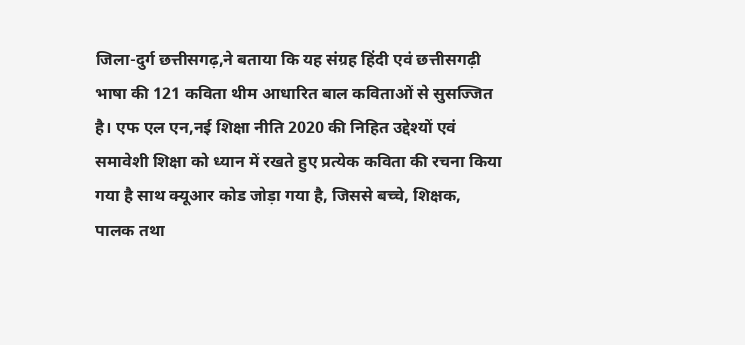जिला-दुर्ग छत्तीसगढ़,ने बताया कि यह संग्रह हिंदी एवं छत्तीसगढ़ी भाषा की 121 कविता थीम आधारित बाल कविताओं से सुसज्जित है। एफ एल एन,नई शिक्षा नीति 2020 की निहित उद्देश्यों एवं समावेशी शिक्षा को ध्यान में रखते हुए प्रत्येक कविता की रचना किया गया है साथ क्यूआर कोड जोड़ा गया है, जिससे बच्चे, शिक्षक, पालक तथा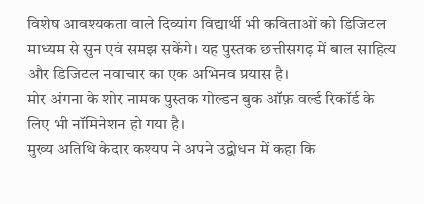विशेष आवश्यकता वाले दिव्यांग विद्यार्थी भी कविताओं को डिजिटल माध्यम से सुन एवं समझ सकेंगे। यह पुस्तक छत्तीसगढ़ में बाल साहित्य और डिजिटल नवाचार का एक अभिनव प्रयास है।
मोर अंगना के शोर नामक पुस्तक गोल्डन बुक ऑफ़ वर्ल्ड रिकॉर्ड के लिए भी नॉमिनेशन हो गया है।
मुख्य अतिथि केदार कश्यप ने अपने उद्बोधन में कहा कि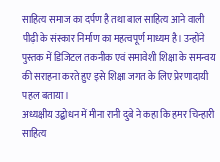साहित्य समाज का दर्पण है तथा बाल साहित्य आने वाली पीढ़ी के संस्कार निर्माण का महत्वपूर्ण माध्यम है। उन्होंने पुस्तक में डिजिटल तकनीक एवं समावेशी शिक्षा के समन्वय की सराहना करते हुए इसे शिक्षा जगत के लिए प्रेरणादायी पहल बताया।
अध्यक्षीय उद्बोधन में मीना रानी दुबे ने कहा कि हमर चिन्हारी साहित्य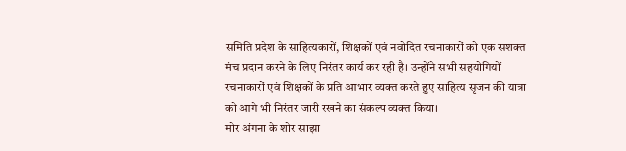समिति प्रदेश के साहित्यकारों, शिक्षकों एवं नवोदित रचनाकारों को एक सशक्त मंच प्रदान करने के लिए निरंतर कार्य कर रही है। उन्होंने सभी सहयोगियों रचनाकारों एवं शिक्षकों के प्रति आभार व्यक्त करते हुए साहित्य सृजन की यात्रा को आगे भी निरंतर जारी रखने का संकल्प व्यक्त किया।
मोर अंगना के शोर साझा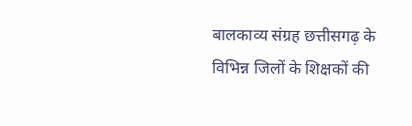बालकाव्य संग्रह छत्तीसगढ़ के विभिन्न जिलों के शिक्षकों की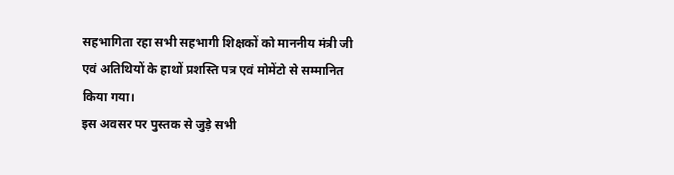सहभागिता रहा सभी सहभागी शिक्षकों को माननीय मंत्री जी एवं अतिथियों के हाथों प्रशस्ति पत्र एवं मोमेंटो से सम्मानित किया गया।
इस अवसर पर पुस्तक से जुड़े सभी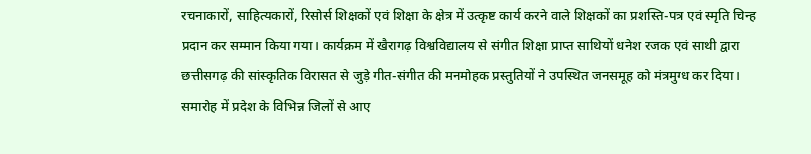रचनाकारों, साहित्यकारों, रिसोर्स शिक्षकों एवं शिक्षा के क्षेत्र में उत्कृष्ट कार्य करने वाले शिक्षकों का प्रशस्ति-पत्र एवं स्मृति चिन्ह प्रदान कर सम्मान किया गया। कार्यक्रम में खैरागढ़ विश्वविद्यालय से संगीत शिक्षा प्राप्त साथियों धनेश रजक एवं साथी द्वारा छत्तीसगढ़ की सांस्कृतिक विरासत से जुड़े गीत-संगीत की मनमोहक प्रस्तुतियों ने उपस्थित जनसमूह को मंत्रमुग्ध कर दिया।
समारोह में प्रदेश के विभिन्न जिलों से आए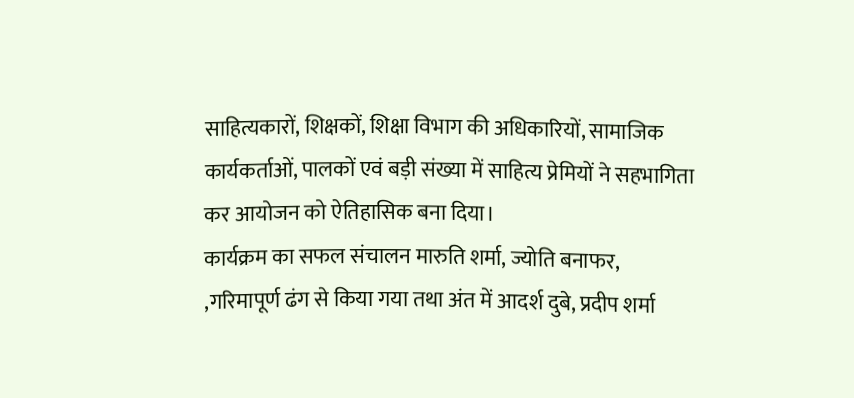साहित्यकारों, शिक्षकों, शिक्षा विभाग की अधिकारियों, सामाजिक कार्यकर्ताओं, पालकों एवं बड़ी संख्या में साहित्य प्रेमियों ने सहभागिता कर आयोजन को ऐतिहासिक बना दिया।
कार्यक्रम का सफल संचालन मारुति शर्मा, ज्योति बनाफर, ,गरिमापूर्ण ढंग से किया गया तथा अंत में आदर्श दुबे, प्रदीप शर्मा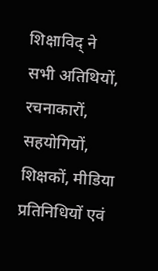शिक्षाविद् ने सभी अतिथियों, रचनाकारों, सहयोगियों, शिक्षकों, मीडिया प्रतिनिधियों एवं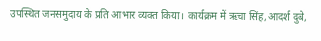उपस्थित जनसमुदाय के प्रति आभार व्यक्त किया। कार्यक्रम में ऋचा सिंह,आदर्श दुबे,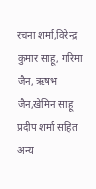रचना शर्मा,विरेन्द्र कुमार साहू, गरिमा जैन, ऋषभ जैन,खेमिन साहू प्रदीप शर्मा सहित अन्य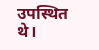उपस्थित थे।